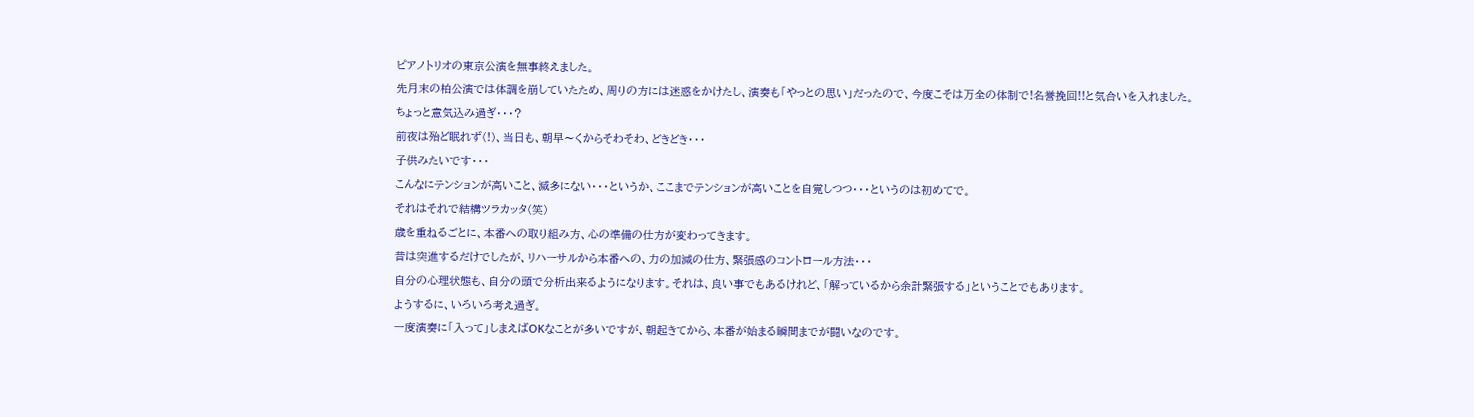ピアノトリオの東京公演を無事終えました。
先月末の柏公演では体調を崩していたため、周りの方には迷惑をかけたし、演奏も「やっとの思い」だったので、今度こそは万全の体制で!名誉挽回!!と気合いを入れました。
ちょっと意気込み過ぎ・・・?
前夜は殆ど眠れず(!)、当日も、朝早〜くからそわそわ、どきどき・・・
子供みたいです・・・
こんなにテンションが高いこと、滅多にない・・・というか、ここまでテンションが高いことを自覚しつつ・・・というのは初めてで。
それはそれで結構ツラカッタ(笑)
歳を重ねるごとに、本番への取り組み方、心の準備の仕方が変わってきます。
昔は突進するだけでしたが、リハーサルから本番への、力の加減の仕方、緊張感のコントロール方法・・・
自分の心理状態も、自分の頭で分析出来るようになります。それは、良い事でもあるけれど、「解っているから余計緊張する」ということでもあります。
ようするに、いろいろ考え過ぎ。
一度演奏に「入って」しまえばOKなことが多いですが、朝起きてから、本番が始まる瞬間までが闘いなのです。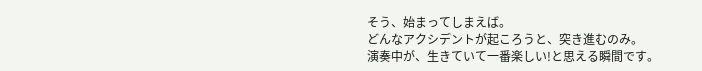そう、始まってしまえば。
どんなアクシデントが起ころうと、突き進むのみ。
演奏中が、生きていて一番楽しい!と思える瞬間です。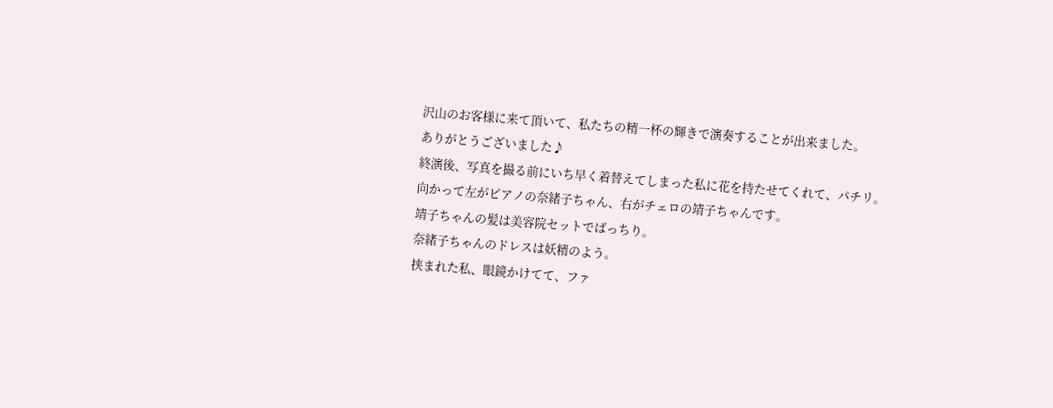沢山のお客様に来て頂いて、私たちの精一杯の輝きで演奏することが出来ました。
ありがとうございました♪
終演後、写真を撮る前にいち早く着替えてしまった私に花を持たせてくれて、パチリ。
向かって左がピアノの奈緒子ちゃん、右がチェロの靖子ちゃんです。
靖子ちゃんの髪は美容院セットでばっちり。
奈緒子ちゃんのドレスは妖精のよう。
挟まれた私、眼鏡かけてて、ファ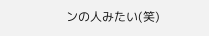ンの人みたい(笑)